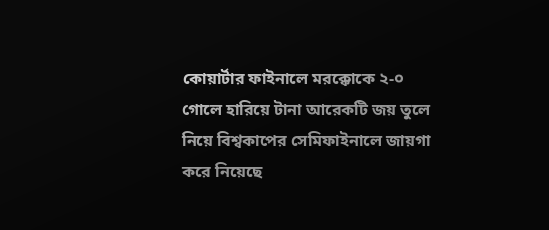কোয়ার্টার ফাইনালে মরক্কোকে ২-০ গোলে হারিয়ে টানা আরেকটি জয় তুলে নিয়ে বিশ্বকাপের সেমিফাইনালে জায়গা করে নিয়েছে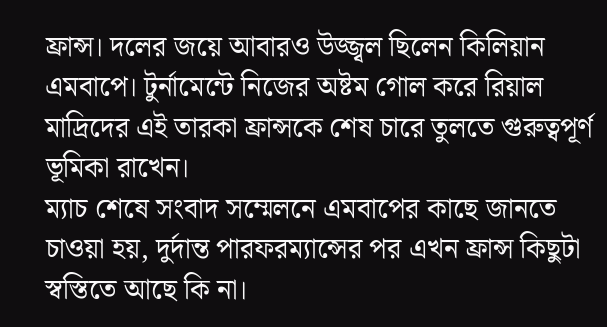ফ্রান্স। দলের জয়ে আবারও উজ্জ্বল ছিলেন কিলিয়ান এমবাপে। টুর্নামেন্টে নিজের অষ্টম গোল করে রিয়াল মাদ্রিদের এই তারকা ফ্রান্সকে শেষ চারে তুলতে গুরুত্বপূর্ণ ভূমিকা রাখেন।
ম্যাচ শেষে সংবাদ সম্মেলনে এমবাপের কাছে জানতে চাওয়া হয়, দুর্দান্ত পারফরম্যান্সের পর এখন ফ্রান্স কিছুটা স্বস্তিতে আছে কি না।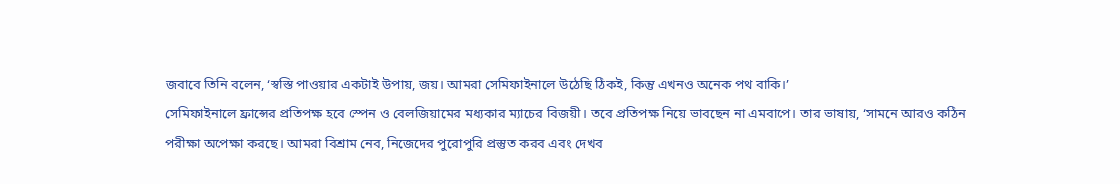জবাবে তিনি বলেন, ‘স্বস্তি পাওয়ার একটাই উপায়, জয়। আমরা সেমিফাইনালে উঠেছি ঠিকই, কিন্তু এখনও অনেক পথ বাকি।’
সেমিফাইনালে ফ্রান্সের প্রতিপক্ষ হবে স্পেন ও বেলজিয়ামের মধ্যকার ম্যাচের বিজয়ী। তবে প্রতিপক্ষ নিয়ে ভাবছেন না এমবাপে। তার ভাষায়, ‘সামনে আরও কঠিন পরীক্ষা অপেক্ষা করছে। আমরা বিশ্রাম নেব, নিজেদের পুরোপুরি প্রস্তুত করব এবং দেখব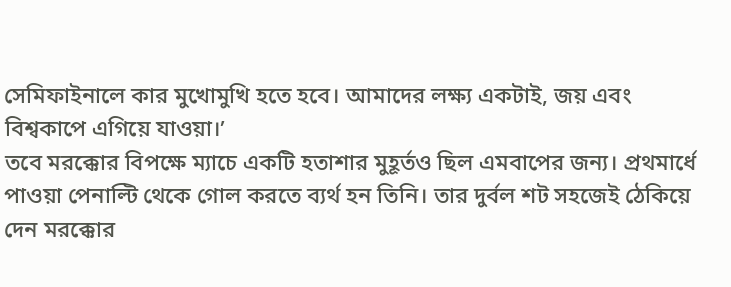সেমিফাইনালে কার মুখোমুখি হতে হবে। আমাদের লক্ষ্য একটাই, জয় এবং বিশ্বকাপে এগিয়ে যাওয়া।’
তবে মরক্কোর বিপক্ষে ম্যাচে একটি হতাশার মুহূর্তও ছিল এমবাপের জন্য। প্রথমার্ধে পাওয়া পেনাল্টি থেকে গোল করতে ব্যর্থ হন তিনি। তার দুর্বল শট সহজেই ঠেকিয়ে দেন মরক্কোর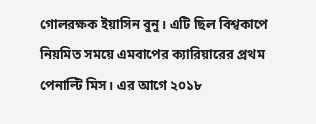গোলরক্ষক ইয়াসিন বুনু। এটি ছিল বিশ্বকাপে নিয়মিত সময়ে এমবাপের ক্যারিয়ারের প্রথম পেনাল্টি মিস। এর আগে ২০১৮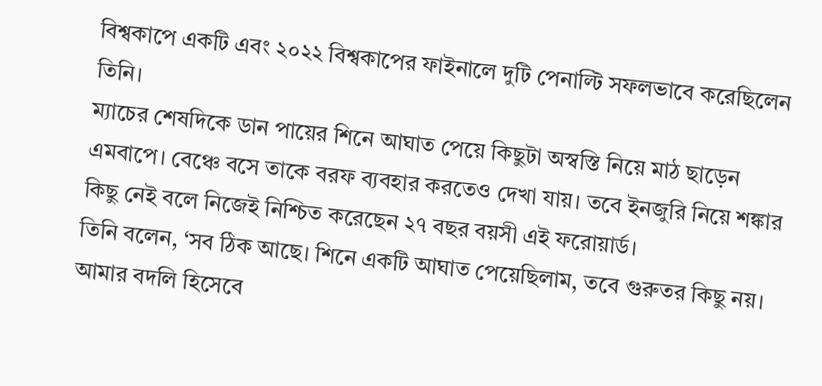বিশ্বকাপে একটি এবং ২০২২ বিশ্বকাপের ফাইনালে দুটি পেনাল্টি সফলভাবে করেছিলেন তিনি।
ম্যাচের শেষদিকে ডান পায়ের শিনে আঘাত পেয়ে কিছুটা অস্বস্তি নিয়ে মাঠ ছাড়েন এমবাপে। বেঞ্চে বসে তাকে বরফ ব্যবহার করতেও দেখা যায়। তবে ইনজুরি নিয়ে শঙ্কার কিছু নেই বলে নিজেই নিশ্চিত করেছেন ২৭ বছর বয়সী এই ফরোয়ার্ড।
তিনি বলেন, ‘সব ঠিক আছে। শিনে একটি আঘাত পেয়েছিলাম, তবে গুরুতর কিছু নয়। আমার বদলি হিসেবে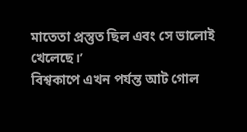মাতেতা প্রস্তুত ছিল এবং সে ভালোই খেলেছে।’
বিশ্বকাপে এখন পর্যন্ত আট গোল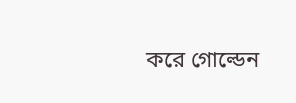করে গোল্ডেন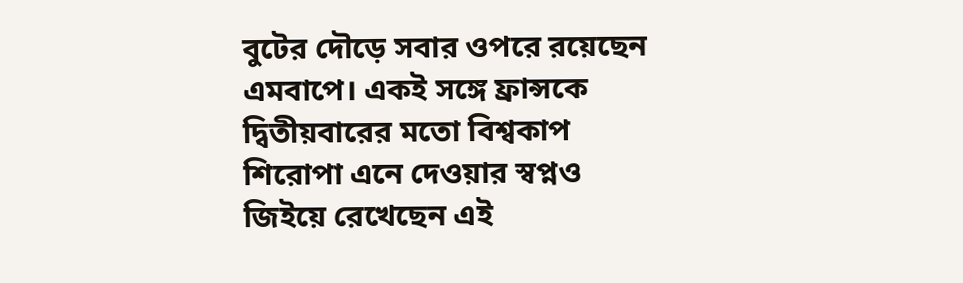বুটের দৌড়ে সবার ওপরে রয়েছেন এমবাপে। একই সঙ্গে ফ্রান্সকে দ্বিতীয়বারের মতো বিশ্বকাপ শিরোপা এনে দেওয়ার স্বপ্নও জিইয়ে রেখেছেন এই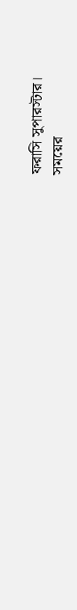ফরাসি সুপারস্টার।
সময়ের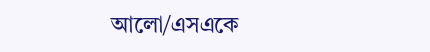আলো/এসএকে